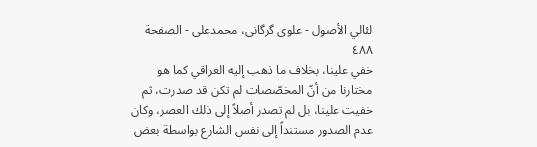لئالي الأصول - علوی گرگانی، محمدعلی - الصفحة ٤٨٨
خفي علينا، بخلاف ما ذهب إليه العراقي كما هو مختارنا من أنّ المخصّصات لم تكن قد صدرت، ثم خفيت علينا، بل لم تصدر أصلاً إلى ذلك العصر، وكان عدم الصدور مستنداً إلى نفس الشارع بواسطة بعض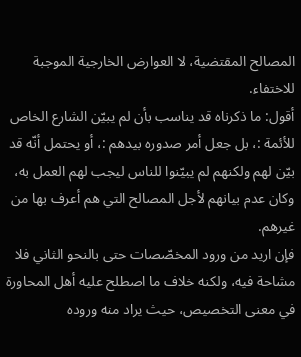المصالح المقتضية، لا العوارض الخارجية الموجبة للاختفاء.
أقول: ما ذكرناه قد يناسب بأن لم يبيّن الشارع الخاص للأئمة :، بل جعل أمر صدوره بيدهم :، أو يحتمل أنّه قد بيّن لهم ولكنهم لم يبيّنوا للناس ليجب لهم العمل به، وكان عدم بيانهم لأجل المصالح التي هم أعرف بها من غيرهم.
فإن اريد من ورود المخصّصات حتى بالنحو الثاني فلا مشاحة فيه، ولكنه خلاف ما اصطلح عليه أهل المحاورة في معنى التخصيص، حيث يراد منه وروده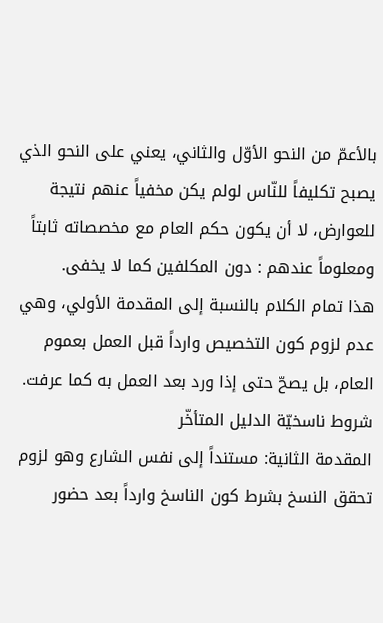بالأعمّ من النحو الأوّل والثاني، يعني على النحو الذي يصبح تكليفاً للنّاس لولم يكن مخفياً عنهم نتيجة للعوارض، لا أن يكون حكم العام مع مخصصاته ثابتاً ومعلوماً عندهم : دون المكلفين كما لا يخفى.
هذا تمام الكلام بالنسبة إلى المقدمة الأولي، وهي عدم لزوم كون التخصيص وارداً قبل العمل بعموم العام، بل يصحّ حتى إذا ورد بعد العمل به كما عرفت.
شروط ناسخيّة الدليل المتأخّر
المقدمة الثانية: مستنداً إلى نفس الشارع وهو لزوم تحقق النسخ بشرط كون الناسخ وارداً بعد حضور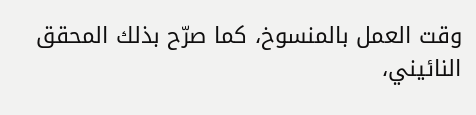وقت العمل بالمنسوخ، كما صرّح بذلك المحقق النائيني،